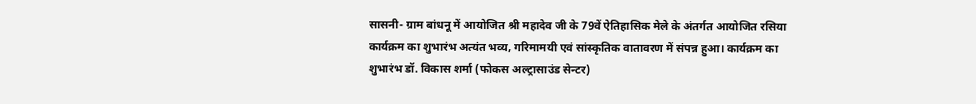सासनी- ग्राम बांधनू में आयोजित श्री महादेव जी के 79वें ऐतिहासिक मेले के अंतर्गत आयोजित रसिया कार्यक्रम का शुभारंभ अत्यंत भव्य, गरिमामयी एवं सांस्कृतिक वातावरण में संपन्न हुआ। कार्यक्रम का शुभारंभ डॉ. विकास शर्मा (फोकस अल्ट्रासाउंड सेन्टर)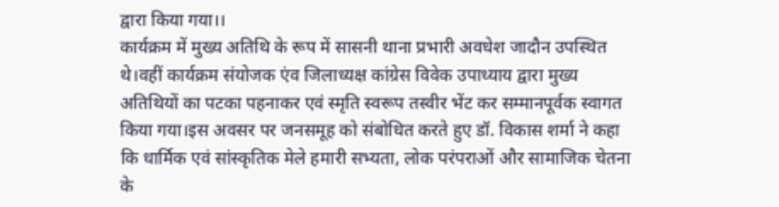द्वारा किया गया।।
कार्यक्रम में मुख्य अतिथि के रूप में सासनी थाना प्रभारी अवधेश जादौन उपस्थित थे।वहीं कार्यक्रम संयोजक एंव जिलाध्यक्ष कांग्रेस विवेक उपाध्याय द्वारा मुख्य अतिथियों का पटका पहनाकर एवं स्मृति स्वरूप तस्वीर भेंट कर सम्मानपूर्वक स्वागत किया गया।इस अवसर पर जनसमूह को संबोधित करते हुए डॉ. विकास शर्मा ने कहा कि धार्मिक एवं सांस्कृतिक मेले हमारी सभ्यता, लोक परंपराओं और सामाजिक चेतना के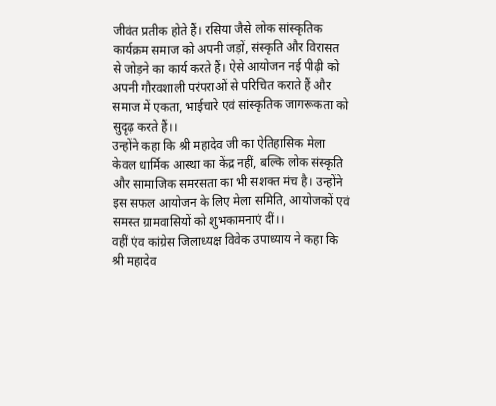जीवंत प्रतीक होते हैं। रसिया जैसे लोक सांस्कृतिक कार्यक्रम समाज को अपनी जड़ों, संस्कृति और विरासत से जोड़ने का कार्य करते हैं। ऐसे आयोजन नई पीढ़ी को अपनी गौरवशाली परंपराओं से परिचित कराते हैं और समाज में एकता, भाईचारे एवं सांस्कृतिक जागरूकता को सुदृढ़ करते हैं।।
उन्होंने कहा कि श्री महादेव जी का ऐतिहासिक मेला केवल धार्मिक आस्था का केंद्र नहीं, बल्कि लोक संस्कृति और सामाजिक समरसता का भी सशक्त मंच है। उन्होंने इस सफल आयोजन के लिए मेला समिति, आयोजकों एवं समस्त ग्रामवासियों को शुभकामनाएं दीं।।
वहीं एंव कांग्रेस जिलाध्यक्ष विवेक उपाध्याय ने कहा कि श्री महादेव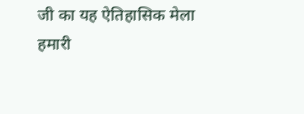जी का यह ऐतिहासिक मेला हमारी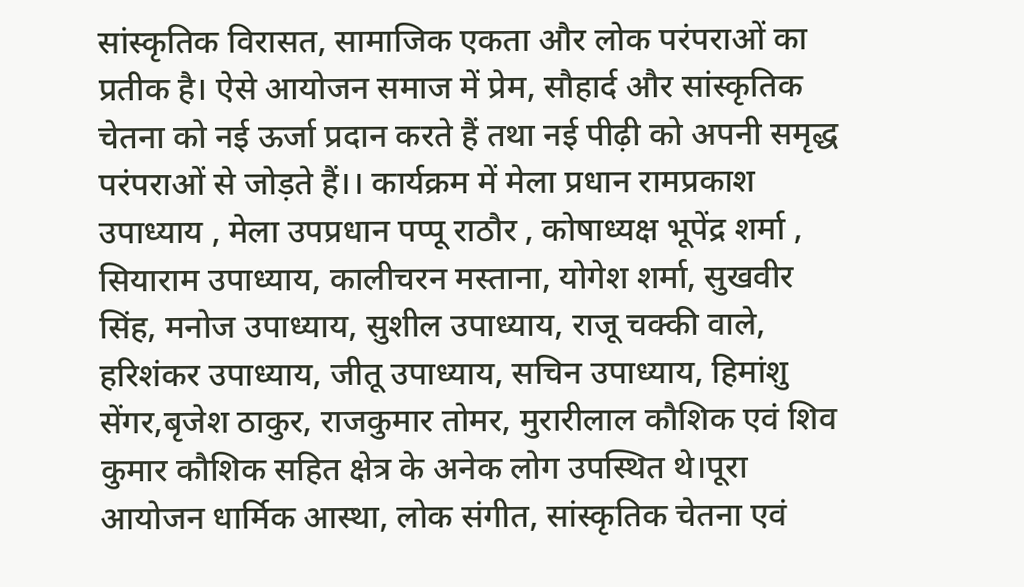सांस्कृतिक विरासत, सामाजिक एकता और लोक परंपराओं का प्रतीक है। ऐसे आयोजन समाज में प्रेम, सौहार्द और सांस्कृतिक चेतना को नई ऊर्जा प्रदान करते हैं तथा नई पीढ़ी को अपनी समृद्ध परंपराओं से जोड़ते हैं।। कार्यक्रम में मेला प्रधान रामप्रकाश उपाध्याय , मेला उपप्रधान पप्पू राठौर , कोषाध्यक्ष भूपेंद्र शर्मा , सियाराम उपाध्याय, कालीचरन मस्ताना, योगेश शर्मा, सुखवीर सिंह, मनोज उपाध्याय, सुशील उपाध्याय, राजू चक्की वाले, हरिशंकर उपाध्याय, जीतू उपाध्याय, सचिन उपाध्याय, हिमांशु सेंगर,बृजेश ठाकुर, राजकुमार तोमर, मुरारीलाल कौशिक एवं शिव कुमार कौशिक सहित क्षेत्र के अनेक लोग उपस्थित थे।पूरा आयोजन धार्मिक आस्था, लोक संगीत, सांस्कृतिक चेतना एवं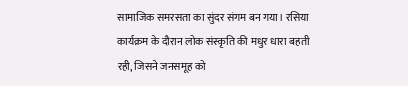सामाजिक समरसता का सुंदर संगम बन गया। रसिया कार्यक्रम के दौरान लोक संस्कृति की मधुर धारा बहती रही, जिसने जनसमूह को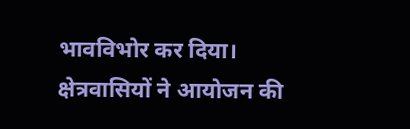भावविभोर कर दिया। क्षेत्रवासियों ने आयोजन की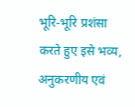भूरि-भूरि प्रशंसा करते हुए इसे भव्य, अनुकरणीय एवं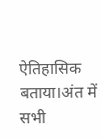ऐतिहासिक बताया।अंत में सभी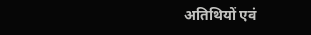अतिथियों एवं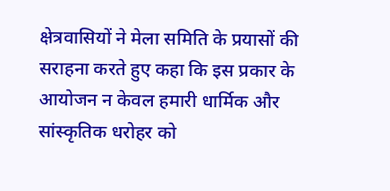क्षेत्रवासियों ने मेला समिति के प्रयासों की सराहना करते हुए कहा कि इस प्रकार के आयोजन न केवल हमारी धार्मिक और सांस्कृतिक धरोहर को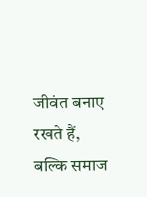जीवंत बनाए रखते हैं, बल्कि समाज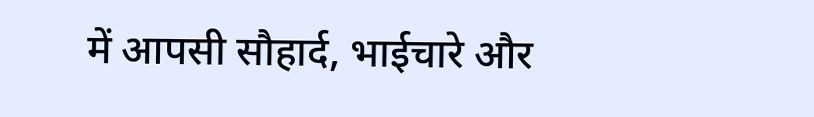में आपसी सौहार्द, भाईचारे और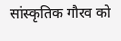सांस्कृतिक गौरव को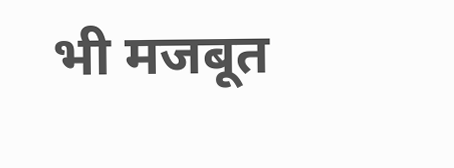भी मजबूत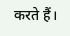करते हैं।